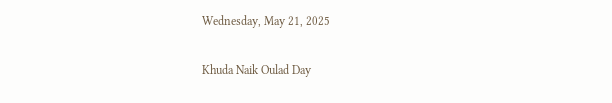Wednesday, May 21, 2025

Khuda Naik Oulad Day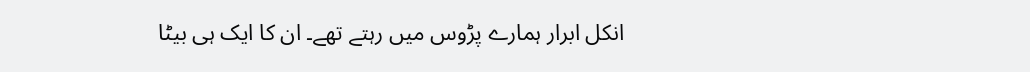انکل ابرار ہمارے پڑوس میں رہتے تھے۔ ان کا ایک ہی بیٹا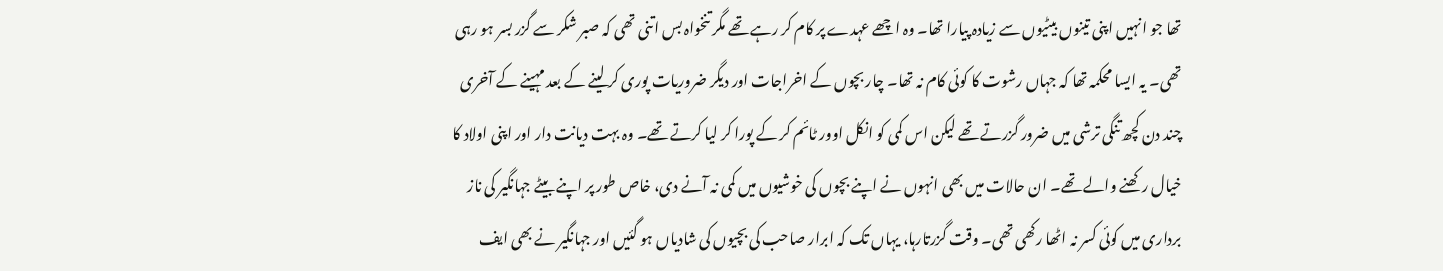تھا جو انہیں اپنی تینوں بیٹیوں سے زیادہ پیارا تھا۔ وہ اچھے عہدے پر کام کر رہے تھے مگر تنخواہ بس اتنی تھی کہ صبر شکر سے گزر بسر ہو رہی تھی۔ یہ ایسا محکمہ تھا کہ جہاں رشوت کا کوئی کام نہ تھا۔ چار بچوں کے اخراجات اور دیگر ضروریات پوری کر لینے کے بعد مہینے کے آخری چند دن کچھ تنگی ترشی میں ضرور گزرتے تھے لیکن اس کمی کو انکل اوور ٹائم کر کے پورا کر لیا کرتے تھے۔ وہ بہت دیانت دار اور اپنی اولاد کا خیال رکھنے والے تھے۔ ان حالات میں بھی انہوں نے اپنے بچوں کی خوشیوں میں کمی نہ آنے دی، خاص طور پر اپنے بیٹے جہانگیر کی ناز برداری میں کوئی کسر نہ اٹھا رکھی تھی۔ وقت گزرتارہا، یہاں تک کہ ابرار صاحب کی بچیوں کی شادیاں ہو گئیں اور جہانگیر نے بھی ایف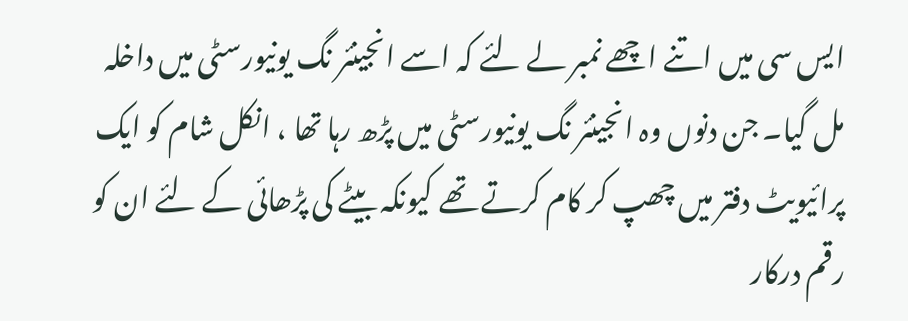ایس سی میں اتنے اچھے نمبر لے لئے کہ اسے انجینئر نگ یونیورسٹی میں داخلہ مل گیا۔ جن دنوں وہ انجینئر نگ یونیورسٹی میں پڑھ رہا تھا ، انکل شام کو ایک پرائیویٹ دفتر میں چھپ کر کام کرتے تھے کیونکہ بیٹے کی پڑھائی کے لئے ان کو رقم درکار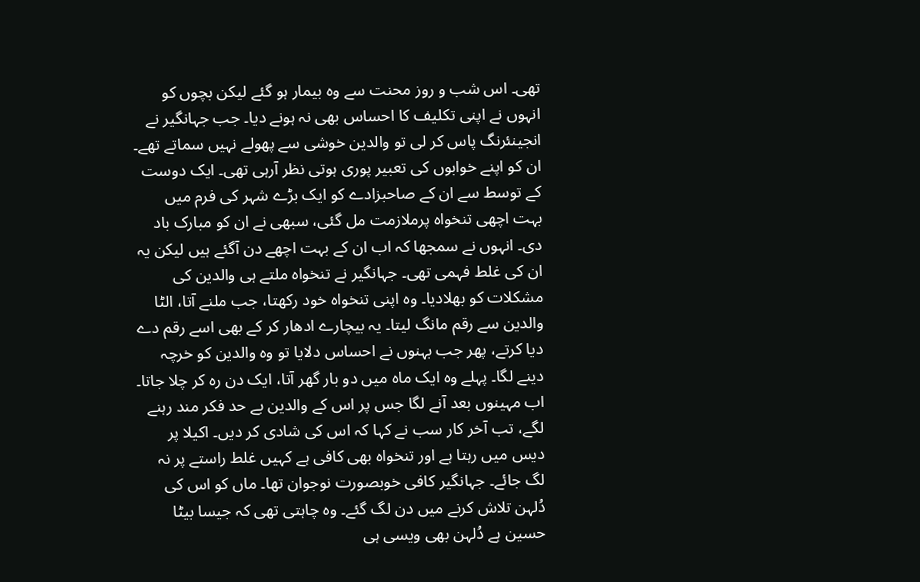تھی۔ اس شب و روز محنت سے وہ بیمار ہو گئے لیکن بچوں کو انہوں نے اپنی تکلیف کا احساس بھی نہ ہونے دیا۔ جب جہانگیر نے انجینئرنگ پاس کر لی تو والدین خوشی سے پھولے نہیں سماتے تھے۔ ان کو اپنے خوابوں کی تعبیر پوری ہوتی نظر آرہی تھی۔ ایک دوست کے توسط سے ان کے صاحبزادے کو ایک بڑے شہر کی فرم میں بہت اچھی تنخواہ پرملازمت مل گئی، سبھی نے ان کو مبارک باد دی۔ انہوں نے سمجھا کہ اب ان کے بہت اچھے دن آگئے ہیں لیکن یہ ان کی غلط فہمی تھی۔ جہانگیر نے تنخواہ ملتے ہی والدین کی مشکلات کو بھلادیا۔ وہ اپنی تنخواہ خود رکھتا، جب ملنے آتا، الٹا والدین سے رقم مانگ لیتا۔ یہ بیچارے ادھار کر کے بھی اسے رقم دے دیا کرتے، پھر جب بہنوں نے احساس دلایا تو وہ والدین کو خرچہ دینے لگا۔ پہلے وہ ایک ماہ میں دو بار گھر آتا، ایک دن رہ کر چلا جاتا۔ اب مہینوں بعد آنے لگا جس پر اس کے والدین بے حد فکر مند رہنے لگے، تب آخر کار سب نے کہا کہ اس کی شادی کر دیں۔ اکیلا پر دیس میں رہتا ہے اور تنخواہ بھی کافی ہے کہیں غلط راستے پر نہ لگ جائے۔ جہانگیر کافی خوبصورت نوجوان تھا۔ ماں کو اس کی دُلہن تلاش کرنے میں دن لگ گئے۔ وہ چاہتی تھی کہ جیسا بیٹا حسین ہے دُلہن بھی ویسی ہی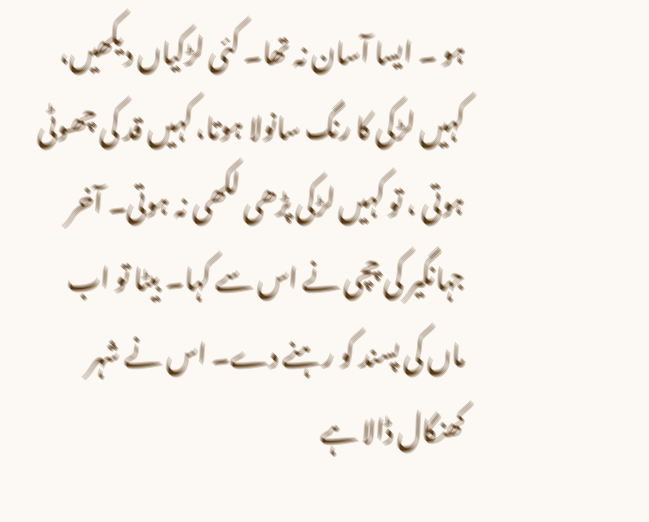ہو ۔ ایسا آسان نہ تھا۔ کئی لڑکیاں دیکھیں، کہیں لڑکی کا رنگ سانولا ہوتا، کہیں قد کی چھوٹی ہوتی ، تو کہیں لڑکی پڑھی لکھی نہ ہوتی۔ آخر جہانگیر کی چچی نے اس سے کہا۔ بیٹا تو اب ماں کی پسند کو رہنے دے۔ اس نے شہر کھنگال ڈالا ہے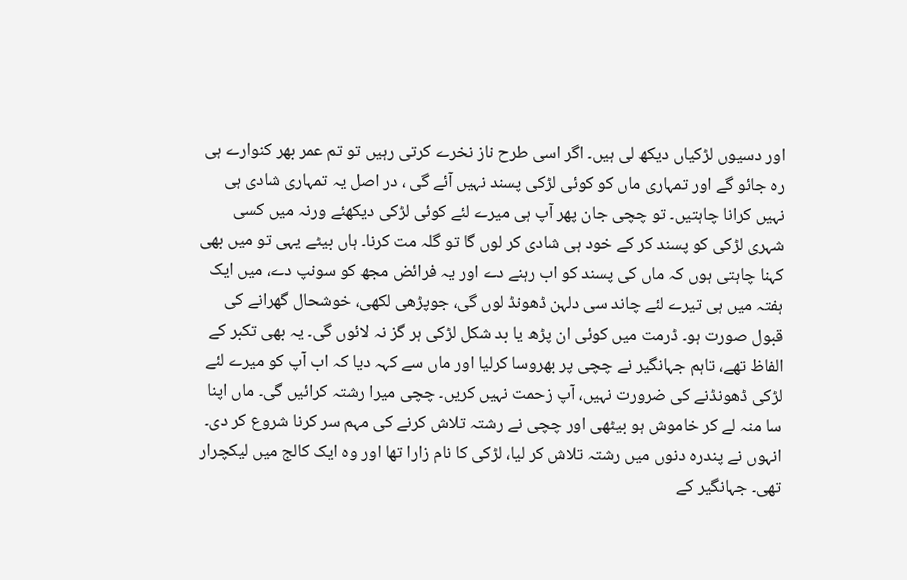اور دسیوں لڑکیاں دیکھ لی ہیں۔ اگر اسی طرح ناز نخرے کرتی رہیں تو تم عمر بھر کنوارے ہی رہ جائو گے اور تمہاری ماں کو کوئی لڑکی پسند نہیں آئے گی ، در اصل یہ تمہاری شادی ہی نہیں کرانا چاہتیں۔ تو چچی جان پھر آپ ہی میرے لئے کوئی لڑکی دیکھئے ورنہ میں کسی شہری لڑکی کو پسند کر کے خود ہی شادی کر لوں گا تو گلہ مت کرنا۔ ہاں بیٹے یہی تو میں بھی کہنا چاہتی ہوں کہ ماں کی پسند کو اب رہنے دے اور یہ فرائض مجھ کو سونپ دے، میں ایک ہفتہ میں ہی تیرے لئے چاند سی دلہن ڈھونڈ لوں گی، جوپڑھی لکھی، خوشحال گھرانے کی قبول صورت ہو۔ ڈرمت میں کوئی ان پڑھ یا بد شکل لڑکی ہر گز نہ لائوں گی۔ یہ بھی تکبر کے الفاظ تھے، تاہم جہانگیر نے چچی پر بھروسا کرلیا اور ماں سے کہہ دیا کہ اب آپ کو میرے لئے لڑکی ڈھونڈنے کی ضرورت نہیں، آپ زحمت نہیں کریں۔ چچی میرا رشتہ کرائیں گی۔ ماں اپنا سا منہ لے کر خاموش ہو بیٹھی اور چچی نے رشتہ تلاش کرنے کی مہم سر کرنا شروع کر دی۔ انہوں نے پندرہ دنوں میں رشتہ تلاش کر لیا، لڑکی کا نام زارا تھا اور وہ ایک کالج میں لیکچرار تھی۔ جہانگیر کے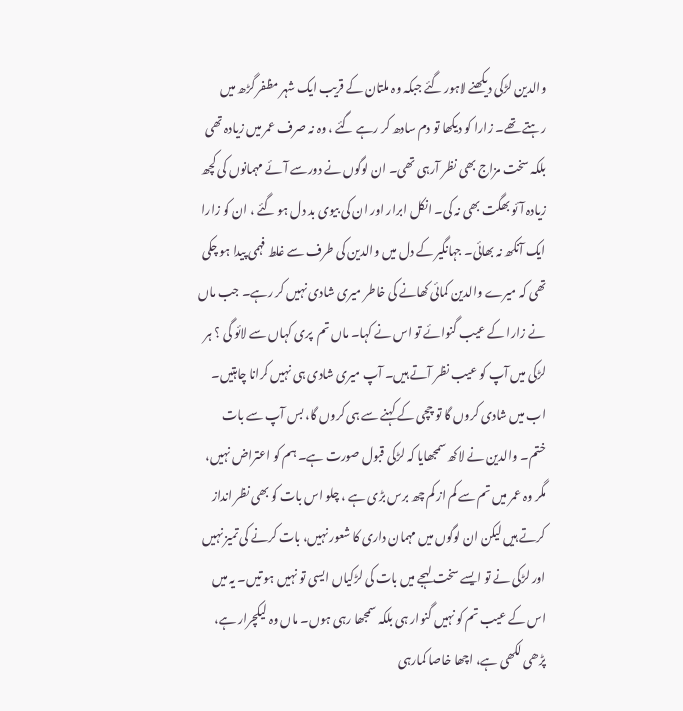والدین لڑکی دیکھنے لاہور گئے جبکہ وہ ملتان کے قریب ایک شہر مظفر گڑھ میں رہتے تھے۔ زارا کو دیکھا تو دم سادھ کر رہے گئے ، وہ نہ صرف عمر میں زیادہ تھی بلکہ سخت مزاج بھی نظر آرہی تھی۔ ان لوگوں نے دورسے آئے مہمانوں کی کچھ زیادہ آئو بھگت بھی نہ کی۔ انکل ابرار اور ان کی بیوی بد دل ہو گئے ، ان کو زارا ایک آنکھ نہ بھائی۔ جہانگیر کے دل میں والدین کی طرف سے غلط فہمی پیدا ہو چکی تھی کہ میرے والدین کمائی کھانے کی خاطر میری شادی نہیں کر رہے۔ جب ماں نے زارا کے عیب گنوائے تو اس نے کہا۔ ماں تم  پری کہاں سے لائو گی ؟ ہر لڑکی میں آپ کو عیب نظر آتے ہیں۔ آپ میری شادی ہی نہیں کرانا چاہتیں۔ اب میں شادی کروں گا تو چچی کے کہنے سے ہی کروں گا، بس آپ سے بات ختم۔ والدین نے لاکھ سمجھایا کہ لڑکی قبول صورت ہے۔ ہم کو اعتراض نہیں، مگر وہ عمر میں تم سے کم از کم چھ برس بڑی ہے ، چلو اس بات کو بھی نظر انداز کرتے ہیں لیکن ان لوگوں میں مہمان داری کا شعور نہیں، بات کرنے کی تمیز نہیں اور لڑکی نے تو ایسے سخت لہجے میں بات کی لڑکیاں ایسی تو نہیں ہو تیں۔ یہ میں اس کے عیب تم کو نہیں گنوار ہی بلکہ سمجھا رہی ہوں۔ ماں وہ لیکچرار ہے، پڑھی لکھی ہے، اچھا خاصا کمارہی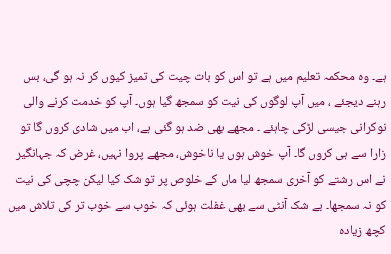ہے۔ وہ محکمہ تعلیم میں ہے تو اس کو بات چیت کی تمیز کیوں کر نہ ہو گی، بس رہنے دیجئے ، میں آپ لوگوں کی نیت کو سمجھ گیا ہوں۔ آپ کو خدمت کرنے والی    نوکرانی جیسی لڑکی چاہئے ۔ مجھے بھی ضد ہو گئی ہے، اب میں شادی کروں گا تو زارا سے ہی کروں گا۔ آپ خوش ہوں یا ناخوش، مجھے پروا نہیں، غرض کہ جہانگیر نے اس رشتے کو آخری سمجھ لیا ماں کے خلوص پر تو شک کیا لیکن چچی کی نیت کو نہ سمجھا۔ بے شک آنٹی سے بھی غفلت ہوئی کہ خوب سے خوب تر کی تلاش میں کچھ زیادہ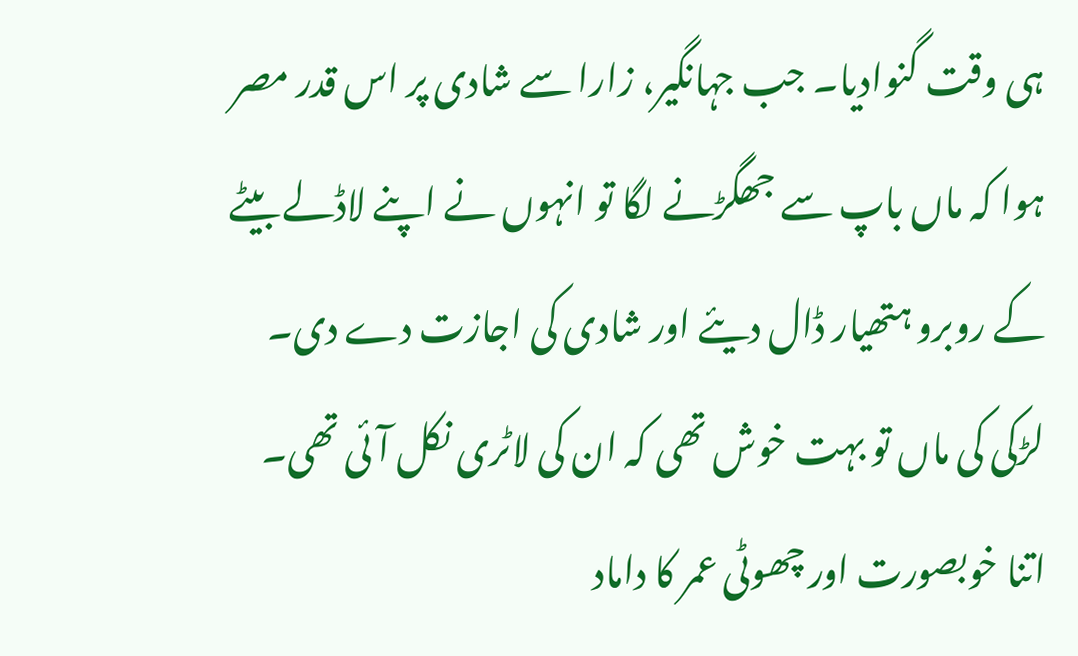ہی وقت گنوادیا۔ جب جہانگیر، زارا سے شادی پر اس قدر مصر ہوا کہ ماں باپ سے جھگڑنے لگا تو انہوں نے اپنے لاڈلے بیٹے کے روبرو ہتھیار ڈال دیئے اور شادی کی اجازت دے دی۔ لڑکی کی ماں تو بہت خوش تھی کہ ان کی لاٹری نکل آئی تھی۔ اتنا خوبصورت اور چھوٹی عمر کا داماد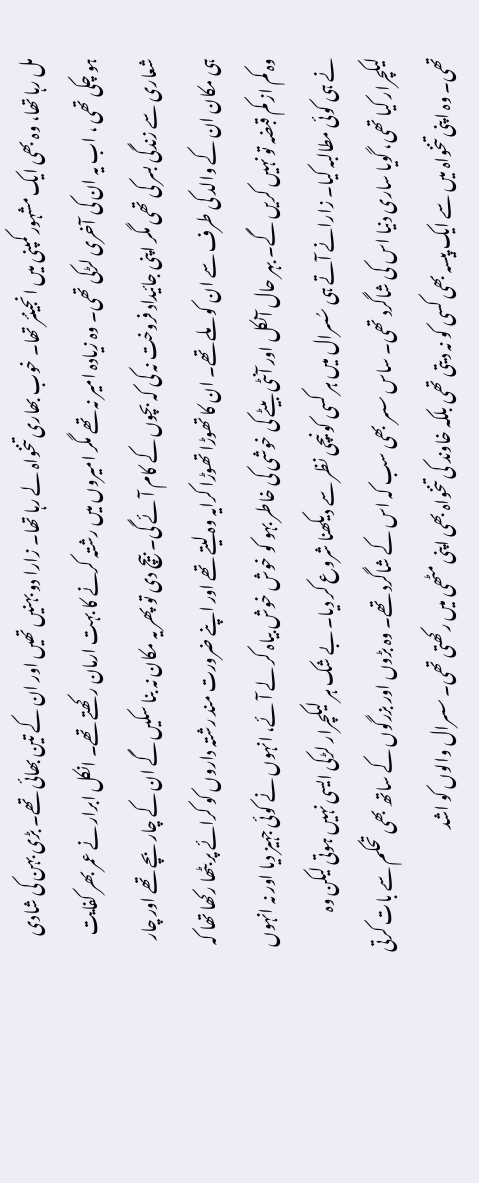مل رہا تھا، وہ بھی ایک مشہور کمپنی میں انجینئر تھا۔ خوب بھاری تنخواہ لے رہا تھا۔ زارا دو بہنیں تھیں اور ان کے تین بھائی تھے۔ بڑی بہن کی شادی ہو چکی تھی ، اب یہ ان کی آخری لڑکی تھی۔ وہ زیادہ امیر نہ تھے مگر امیروں میں رشتہ کرنے کا بہت ارمان رکھتے تھے۔ انکل ابرار نے عمر بھر کفایت شعاری سے زندگی بسر کی تھی مگر اپنی جائیداد فروخت نہ کی کہ بچوں کے کام آئے گی۔ بیچ دی تو پھر یہ مکان نہ بنا سکیں گے ان کے چار بچے تھے اور چار ہی مکان ان کے والد کی طرف سے ان کو ملے تھے۔ ان کا تھوڑا تھوڑا کرایہ وہ لیتے تھے اور اپنے ضرورت مند رشتہ داروں کو کرائے پر بٹھا رکھا تھا کہ وہ کم از کم قبضہ تو نہیں کریں گے۔ بہر حال آنکل اور آنٹی بیٹے کی خوشی کی خاطر بہو کو خوش خوش بیاہ کر لے آئے، انہوں نے کوئی جہیز دیا اور نہ انہوں نے ہی کوئی مطالبہ کیا۔ زارانے آتے ہی سُسرال میں ہر کسی کو نیچی نظر سے دیکھنا شروع کر دیا۔ بے شک ہر لیکچرار لڑکی ایسی نہیں ہوتی لیکن وہ لیکچرار کیا تھی، گویا ساری دنیا اس کی شاگرد تھی۔ ساس سسر بھی سب کہ اس کے شاگرد تھے۔ وہ بڑوں اور بزرگوں کے ساتھ بھی تحکم سے بات کرتی تھی۔ وہ اپنی تنخواہ میں سے ایک پیسہ بھی کسی کو نہ دیتی تھی بلکہ خاوند کی تنخواہ بھی اپنی مٹھی میں رکھتی تھی۔ سسرال والوں کو اشد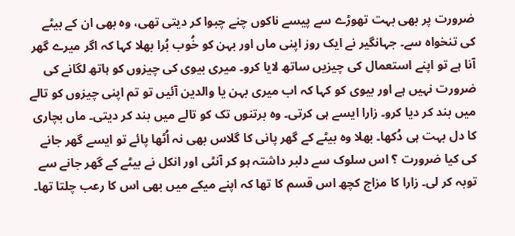ضرورت پر بھی بہت تھوڑے سے پیسے ناکوں چنے چبوا کر دیتی تھی، وہ بھی ان کے بیٹے کی تنخواہ سے۔ جہانگیر نے ایک روز اپنی ماں اور بہن کو خُوب بُرا بھلا کہا کہ اگر میرے گھر آنا ہے تو اپنے استعمال کی چیزیں ساتھ لایا کرو۔ میری بیوی کی چیزوں کو ہاتھ لگانے کی ضرورت نہیں ہے اور بیوی کو کہا کہ اب میری بہن یا والدین آئیں تو تم اپنی چیزوں کو تالے میں بند کر دیا کرو۔ زارا ایسے ہی کرتی۔ وہ برتنوں تک کو تالے میں بند کر دیتی۔ ماں بچاری کا دل بہت ہی دُکھا۔ بھلا وہ بیٹے کے گھر پانی کا گلاس بھی نہ اُٹھا پائے تو ایسے گھر جانے کی کیا ضرورت ؟ اس سلوک سے دلبر داشتہ ہو کر آنٹی اور انکل نے بیٹے کے گھر جانے سے توبہ کر لی۔ زارا کا مزاج کچھ اس قسم کا تھا کہ اپنے میکے میں بھی اس کا رعب چلتا تھا۔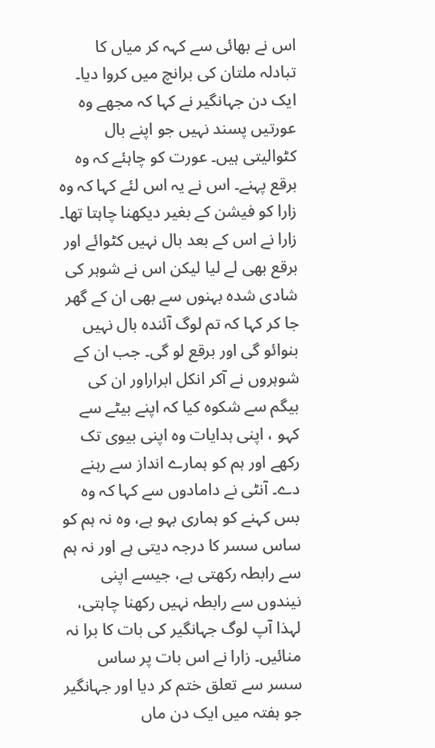اس نے بھائی سے کہہ کر میاں کا تبادلہ ملتان کی برانچ میں کروا دیا۔ ایک دن جہانگیر نے کہا کہ مجھے وہ عورتیں پسند نہیں جو اپنے بال کٹوالیتی ہیں۔ عورت کو چاہئے کہ وہ برقع پہنے۔ اس نے یہ اس لئے کہا کہ وہ زارا کو فیشن کے بغیر دیکھنا چاہتا تھا۔ زارا نے اس کے بعد بال نہیں کٹوائے اور برقع بھی لے لیا لیکن اس نے شوہر کی شادی شدہ بہنوں سے بھی ان کے گھر جا کر کہا کہ تم لوگ آئندہ بال نہیں بنوائو گی اور برقع لو گی۔ جب ان کے شوہروں نے آکر انکل ابراراور ان کی بیگم سے شکوہ کیا کہ اپنے بیٹے سے کہو ، اپنی ہدایات وہ اپنی بیوی تک رکھے اور ہم کو ہمارے انداز سے رہنے دے۔ آنٹی نے دامادوں سے کہا کہ وہ بس کہنے کو ہماری بہو ہے، وہ نہ ہم کو ساس سسر کا درجہ دیتی ہے اور نہ ہم سے رابطہ رکھتی ہے، جیسے اپنی نیندوں سے رابطہ نہیں رکھنا چاہتی، لہذا آپ لوگ جہانگیر کی بات کا برا نہ منائیں۔ زارا نے اس بات پر ساس سسر سے تعلق ختم کر دیا اور جہانگیر جو ہفتہ میں ایک دن ماں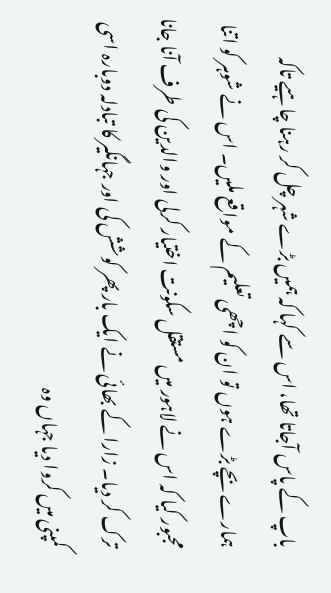باپ کے پاس آجاتا تھا، اس سے کہا کہ ہمیں بڑے شہر چل کر رہنا چاہیے تاکہ ہمارے بچے بڑے ہوں تو ان کو اچھی تعلیم کے مواقع ملیں۔ اس نے شوہر کو اتنا مجبور کیا کہ اس نے لاہور میں مستقل سکونت اختیار کرلی اور والدین کی طرف آنا جانا ترک کر دیا۔ زارا کے بھائی نے ایک بار پھر کوشش کی اور جہانگیر کا تبادلہ دوبارہ اسی کمپنی میں کروا دیا جہاں وہ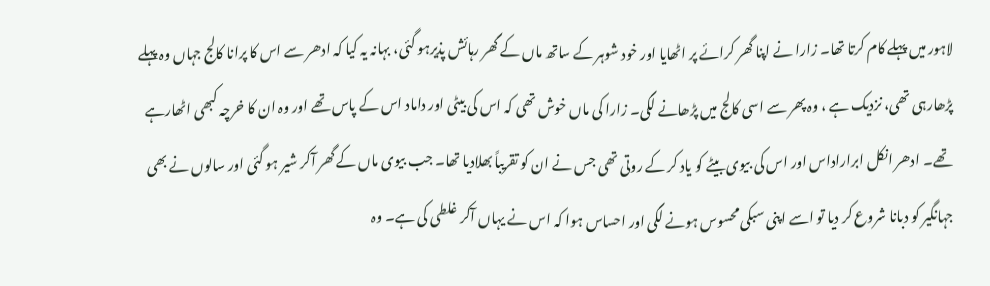لاہور میں پہلے کام کرتا تھا۔ زارا نے اپنا گھر کرائے پر اٹھایا اور خود شوہر کے ساتھ ماں کے گھر رہائش پذیرہو گئی، بہانہ یہ کیا کہ ادھر سے اس کا پرانا کالج جہاں وہ پہلے پڑھارہی تھی، نزدیک ہے ، وہ پھر سے اسی کالج میں پڑھانے لگی۔ زارا کی ماں خوش تھی کہ اس کی بیٹی اور داماد اس کے پاس تھے اور وہ ان کا خرچہ کبھی اٹھارہے تھے۔ ادھر انکل ابراراداس اور اس کی بیوی بیٹے کو یاد کر کے روتی تھی جس نے ان کو تقریباً بھلادیا تھا۔ جب بیوی ماں کے گھر آکر شیر ہو گئی اور سالوں نے بھی جہانگیر کو دبانا شروع کر دیا تو اسے اپنی سبکی محسوس ہونے لگی اور احساس ہوا کہ اس نے یہاں آکر غلطی کی ہے۔ وہ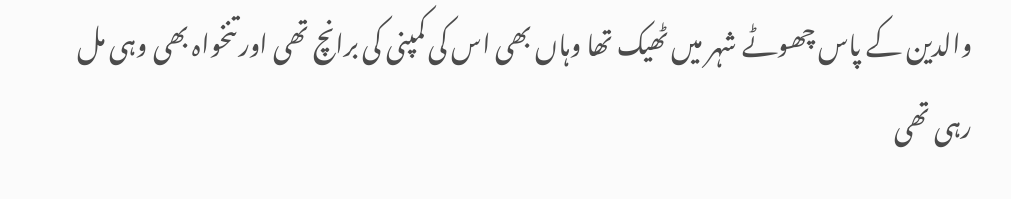والدین کے پاس چھوٹے شہر میں ٹھیک تھا وہاں بھی اس کی کمپنی کی برانچ تھی اور تنخواہ بھی وہی مل رہی تھی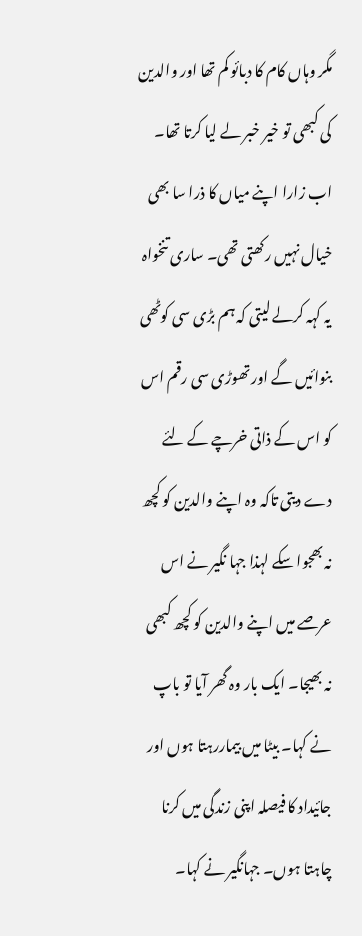مگر وہاں کام کا دبائو کم تھا اور والدین کی کبھی تو خیر خبر لے لیا کرتا تھا۔ اب زارا اپنے میاں کا ذرا سا بھی خیال نہیں رکھتی تھی۔ ساری تنخواہ یہ کہہ کرلے لیتی کہ ہم بڑی سی کوٹھی بنوائیں گے اور تھوڑی سی رقم اس کو اس کے ذاتی خرچے کے لئے دے دیتی تاکہ وہ اپنے والدین کو کچھ نہ بھجوا سکے لہذا جہا نگیر نے اس عرصے میں اپنے والدین کو کچھ کبھی نہ بھیجا۔ ایک بار وہ گھر آیا تو باپ نے کہا۔ بیٹا میں بیماررہتا ہوں اور جائیداد کا فیصلہ اپنی زندگی میں کرنا چاہتا ہوں۔ جہانگیر نے کہا۔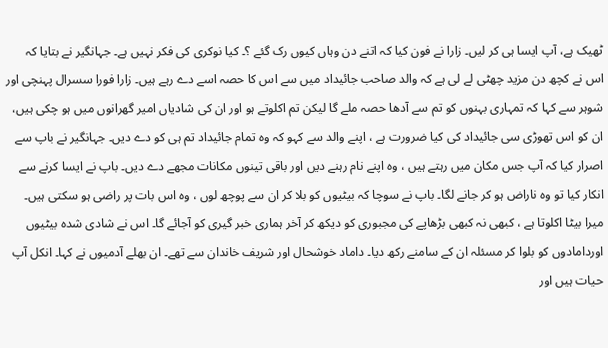ٹھیک ہے، آپ ایسا ہی کر لیں۔ زارا نے فون کیا کہ اتنے دن وہاں کیوں رک گئے ؟۔ کیا نوکری کی فکر نہیں ہے۔ جہانگیر نے بتایا کہ اس نے کچھ دن مزید چھٹی لے لی ہے کہ والد صاحب جائیداد میں سے اس کا حصہ اسے دے رہے ہیں۔ زارا فورا سسرال پہنچی اور شوہر سے کہا کہ تمہاری بہنوں کو تم سے آدھا حصہ ملے گا لیکن تم اکلوتے ہو اور ان کی شادیاں امیر گھرانوں میں ہو چکی ہیں، ان کو اس تھوڑی سی جائیداد کی کیا ضرورت ہے ، اپنے والد سے کہو کہ وہ تمام جائیداد تم ہی کو دے دیں۔ جہانگیر نے باپ سے اصرار کیا کہ آپ جس مکان میں رہتے ہیں ، وہ اپنے نام رہنے دیں اور باقی تینوں مکانات مجھے دے دیں۔ باپ نے ایسا کرنے سے انکار کیا تو وہ ناراض ہو کر جانے لگا۔ باپ نے سوچا کہ بیٹیوں کو بلا کر ان سے پوچھ لوں ، وہ اس بات پر راضی ہو سکتی ہیں۔ میرا بیٹا اکلوتا ہے ، کبھی نہ کبھی بڑھاپے کی مجبوری کو دیکھ کر آخر ہماری خبر گیری کو آجائے گا۔ اس نے شادی شدہ بیٹیوں اوردامادوں کو بلوا کر مسئلہ ان کے سامنے رکھ دیا۔ داماد خوشحال اور شریف خاندان سے تھے۔ ان بھلے آدمیوں نے کہا۔ انکل آپ حیات ہیں اور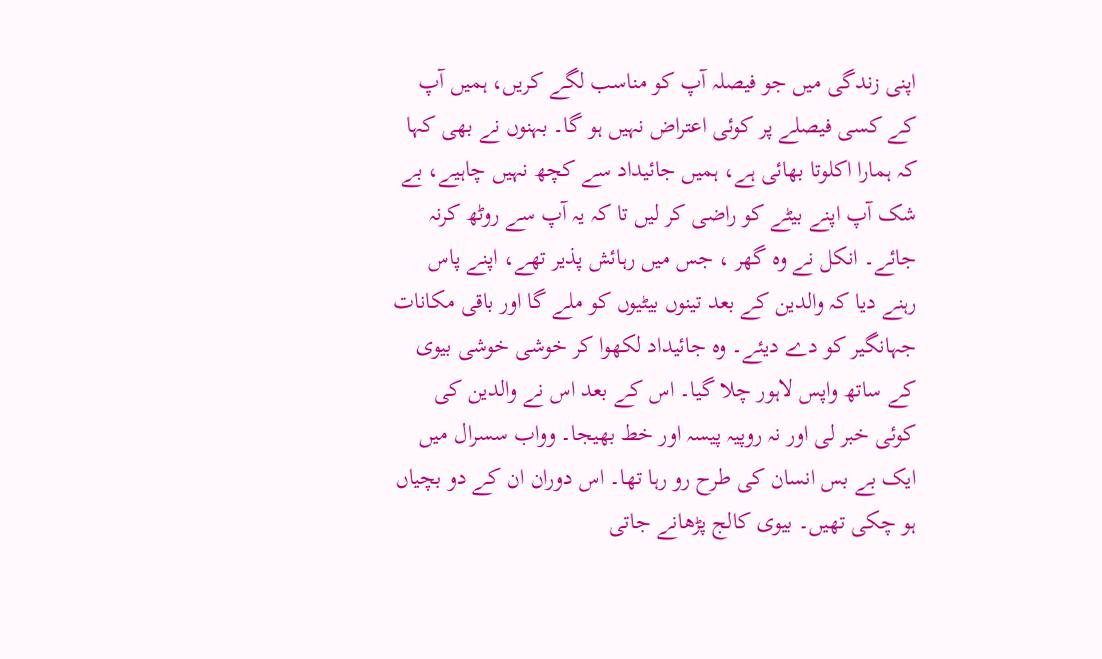اپنی زندگی میں جو فیصلہ آپ کو مناسب لگے کریں، ہمیں آپ کے کسی فیصلے پر کوئی اعتراض نہیں ہو گا۔ بہنوں نے بھی کہا کہ ہمارا اکلوتا بھائی ہے، ہمیں جائیداد سے کچھ نہیں چاہیے، بے شک آپ اپنے بیٹے کو راضی کر لیں تا کہ یہ آپ سے روٹھ کرنہ جائے۔ انکل نے وہ گھر ، جس میں رہائش پذیر تھے، اپنے پاس رہنے دیا کہ والدین کے بعد تینوں بیٹیوں کو ملے گا اور باقی مکانات جہانگیر کو دے دیئے۔ وہ جائیداد لکھوا کر خوشی خوشی بیوی کے ساتھ واپس لاہور چلا گیا۔ اس کے بعد اس نے والدین کی کوئی خبر لی اور نہ روپیہ پیسہ اور خط بھیجا۔ وواب سسرال میں ایک بے بس انسان کی طرح رو رہا تھا۔ اس دوران ان کے دو بچیاں ہو چکی تھیں۔ بیوی کالج پڑھانے جاتی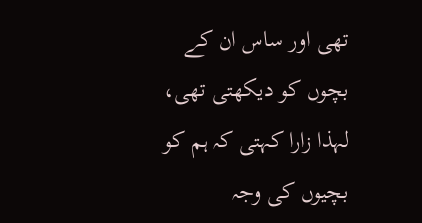تھی اور ساس ان کے بچوں کو دیکھتی تھی، لہذا زارا کہتی کہ ہم کو بچیوں کی وجہ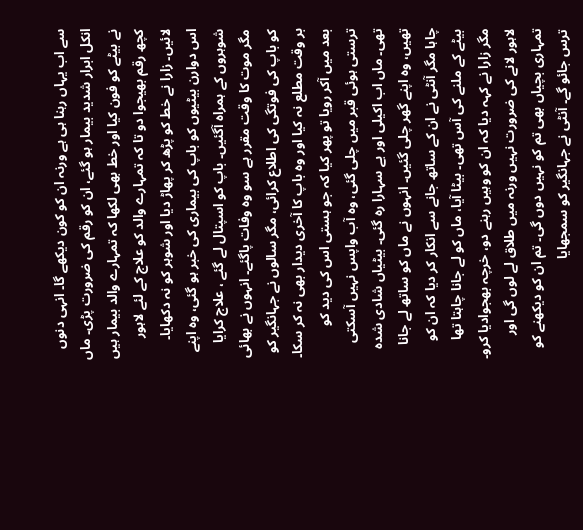سے اب یہاں رہنا ہی ہے ورنہ ان کو کون دیکھے گا۔ انہی دنوں انکل ابرار شدید بیمار ہو گئے، ان کو رقم کی ضرورت پڑی۔ ماں نے بیٹے کو فون کیا اور خط بھی لکھا کہ تمہارے والد بیمار ہیں کچھ رقم بھیجوا دو تا کہ تمہارے والد کو علاج کے لئے لاہور لائیں۔ زارا نے خط کو پڑھ کر پھاڑ دیا اور شوہر کو نہ دکھایا۔ اس دوارن بیٹیوں کو باپ کی بیماری کی خبر ہو گئی، وہ اپنے شوہروں کے ہمراہ آگئیں۔ باپ کو اسپتال لے گئے ، علاج کرایا مگر موت کا وقت مقرر ہے سو وہ وفات پاگئے۔ انہوں نے بھائی کو باپ کی فوتگی کی اطلاع کرائی، مگر سالوں نے جہانگیر کو بر وقت مطلع نہ کیا اور وہ باپ کا آخری دیدار بھی نہ کر سکا۔ بعد میں آکر رویا تو پھر کیا کہ جو ہستی اس کی دید کو ترستی ہوئی قبر میں چلی گئی، وہ آب واپس نہیں آسکتی تھی۔ ماں اب اکیلی اور بے سہارا رہ گئی۔ بیٹیاں شادی شدہ تھیں، وہ اپنے گھر چلی گئیں۔ انہوں نے ماں کو ساتھ لے جانا چاہا مگر آنٹی نے ان کے ساتھ جانے سے انکار کر دیا کہ ان کو بیٹے کے ملنے کی آس تھی۔ بیٹا آیا، ماں کو لے جانا چاہتا تھا مگر زارا نے کہہ دیا کہ ان کو وہیں رہنے دو، خرچہ بھجوادیا کرو۔ لاہور لانے کی ضرورت نہیں ورنہ میں طلاق لے لوں گی اور تمہاری بچیاں بھی تم کو نہیں دوں گی۔ تم ان کو دیکھنے کو ترس جائو گے۔ آنٹی نے جہانگیر کو سمجھایا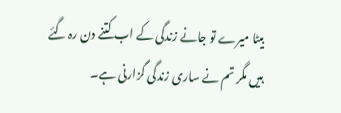بیٹا میرے تو جانے زندگی کے اب کتنے دن رہ گئے ہیں مگر تم نے ساری زندگی گزارنی ہے۔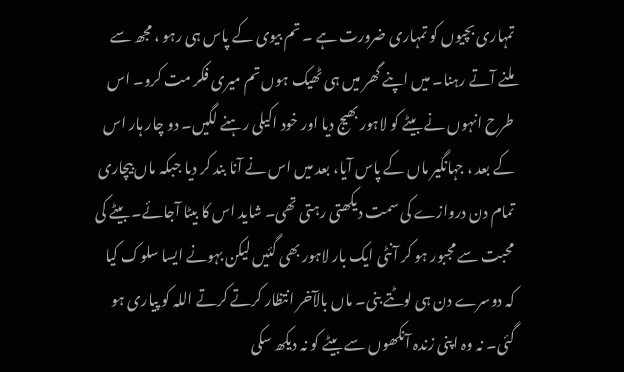تمہاری بچیوں کو تمہاری ضرورت ہے ۔ تم بیوی کے پاس ہی رہو ، مجھ سے ملنے آتے رہنا۔ میں اپنے گھر میں ہی ٹھیک ہوں تم میری فکر مت کرو۔ اس طرح انہوں نے بیٹے کو لاہور بھیج دیا اور خود اکیلی رہنے لگیں۔ دو چار ہار اس کے بعد ، جہانگیر ماں کے پاس آیا، بعد میں اس نے آنا بند کر دیا جبکہ ماں بیچاری تمام دن دروازے کی سمت دیکھتی رہتی تھی۔ شاید اس کا بیٹا آجائے۔ بیٹے کی محبت سے مجبور ہو کر آنٹی ایک بار لاہور بھی گئیں لیکن بہونے ایسا سلوک کیا کہ دوسرے دن ہی لوٹتے بنی۔ ماں بالآخر انتظار کرتے کرتے اللہ کو پیاری ہو گئی۔ نہ وہ اپنی زندہ آنکھوں سے بیٹے کو نہ دیکھ سکی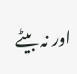اور نہ بیٹے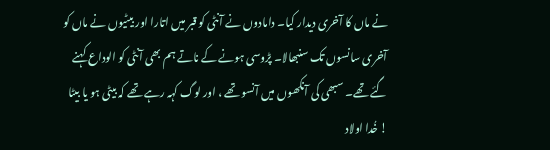نے ماں کا آخری دیدار کیا۔ دامادوں نے آنٹی کو قبر میں اتارا اور بیٹیوں نے ماں کو آخری سانسوں تک سنبھالا۔ پڑوسی ہونے کے ناتے ہم بھی آنٹی کو الوداع کہنے گئے تھے۔ سبھی کی آنکھوں میں آنسو تھے ، اور لوگ کہہ رہے تھے کہ بیٹی ہو یا بیٹا ! خُدا اولاد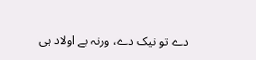دے تو نیک دے، ورنہ بے اولاد ہی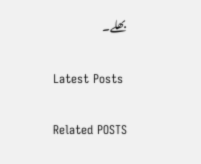بھلے۔

Latest Posts

Related POSTS